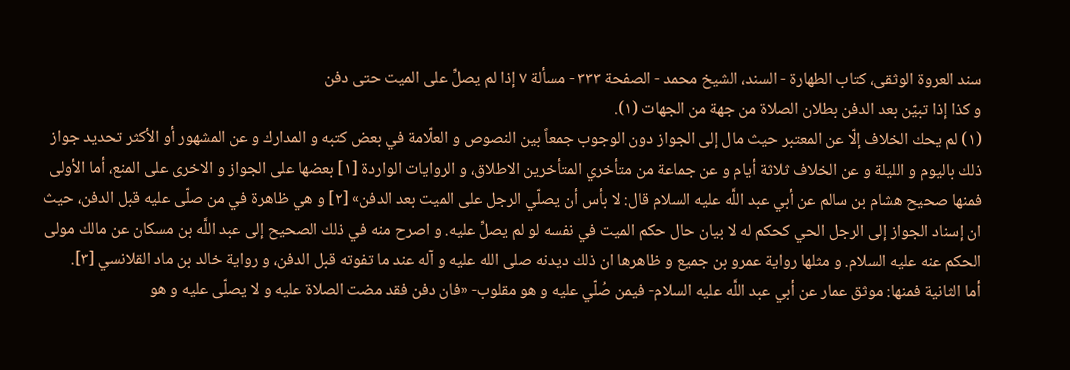سند العروة الوثقى، كتاب الطهارة - السند، الشيخ محمد - الصفحة ٣٣٣ - مسألة ٧ إذا لم يصلِّ على الميت حتى دفن
و كذا إذا تبيّن بعد الدفن بطلان الصلاة من جهة من الجهات (١).
(١) لم يحك الخلاف إلّا عن المعتبر حيث مال إلى الجواز دون الوجوب جمعاً بين النصوص و العلّامة في بعض كتبه و المدارك و عن المشهور أو الأكثر تحديد جواز ذلك باليوم و الليلة و عن الخلاف ثلاثة أيام و عن جماعة من متأخري المتأخرين الاطلاق، و الروايات الواردة [١] بعضها على الجواز و الاخرى على المنع، أما الأولى فمنها صحيح هشام بن سالم عن أبي عبد اللَّه عليه السلام قال: لا بأس أن يصلّي الرجل على الميت بعد الدفن» [٢] و هي ظاهرة في من صلّى عليه قبل الدفن، حيث ان إسناد الجواز إلى الرجل الحي كحكم له لا بيان حال حكم الميت في نفسه لو لم يصلِّ عليه. و اصرح منه في ذلك الصحيح إلى عبد اللَّه بن مسكان عن مالك مولى الحكم عنه عليه السلام. و مثلها رواية عمرو بن جميع و ظاهرها ان ذلك ديدنه صلى الله عليه و آله عند ما تفوته قبل الدفن، و رواية خالد بن ماد القلانسي [٣].
أما الثانية فمنها: موثق عمار عن أبي عبد اللَّه عليه السلام- فيمن صُلّي عليه و هو مقلوب- «فان دفن فقد مضت الصلاة عليه و لا يصلّى عليه و هو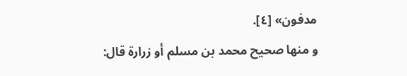مدفون» [٤].
و منها صحيح محمد بن مسلم أو زرارة قال: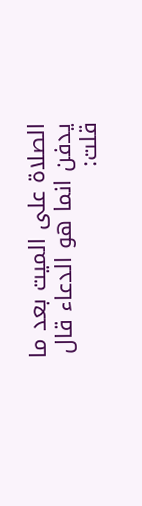الصلاة على الميت بعد ما يدفن انما هو الدعاء قال قلت: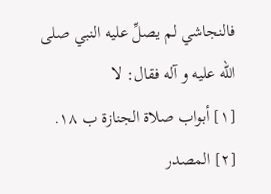فالنجاشي لم يصلِّ عليه النبي صلى الله عليه و آله فقال: لا
[١] أبواب صلاة الجنازة ب ١٨.
[٢] المصدر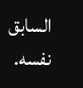السابق نفسه.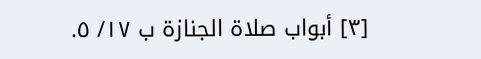[٣] أبواب صلاة الجنازة ب ١٧/ ٥.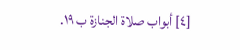[٤] أبواب صلاة الجنازة ب ١٩.